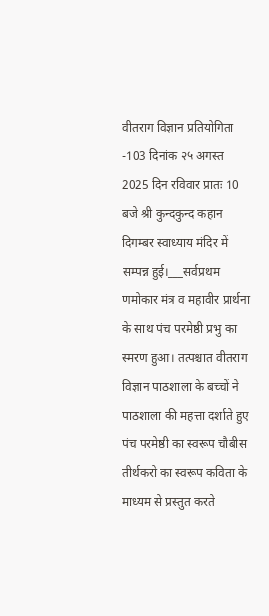वीतराग विज्ञान प्रतियोगिता -103 दिनांक २५ अगस्त 2025 दिन रविवार प्रातः 10 बजे श्री कुन्दकुन्द कहान दिगम्बर स्वाध्याय मंदिर में सम्पन्न हुई।___सर्वप्रथम णमोकार मंत्र व महावीर प्रार्थना के साथ पंच परमेष्ठी प्रभु का स्मरण हुआ। तत्पश्चात वीतराग विज्ञान पाठशाला के बच्चों ने पाठशाला की महत्ता दर्शाते हुए पंच परमेष्ठी का स्वरूप चौबीस तीर्थकरो का स्वरूप कविता के माध्यम से प्रस्तुत करते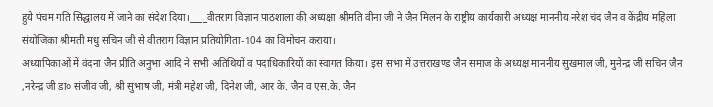हुये पंचम गति सिद्धालय में जाने का संदेश दिया।____वीतराग विज्ञान पाठशाला की अध्यक्षा श्रीमति वीना जी ने जैन मिलन के राष्ट्रीय कार्यकारी अध्यक्ष माननीय नरेश चंद जैन व केंद्रीय महिला संयोजिका श्रीमती मधु सचिन जी से वीतराग विज्ञान प्रतियोगिता-104 का विमोचन कराया।
अध्यापिकाओं में वंदना जैन प्रीति अनुभा आदि ने सभी अतिथियों व पदाधिकारियों का स्वागत किया। इस सभा में उत्तराखण्ड जैन समाज के अध्यक्ष माननीय सुखमाल जी, मुनेन्द्र जी सचिन जैन ,नरेन्द्र जी डा० संजीव जी, श्री सुभाष जी, मंत्री महेश जी, दिनेश जी, आर के. जैन व एस.के. जैन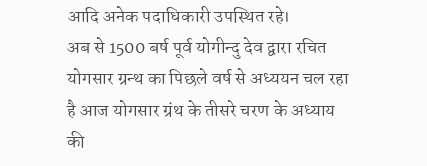आदि अनेक पदाधिकारी उपस्थित रहे।
अब से 1500 बर्ष पूर्व योगीन्दु देव द्वारा रचित योगसार ग्रन्थ का पिछले वर्ष से अध्ययन चल रहा है आज योगसार ग्रंथ के तीसरे चरण के अध्याय की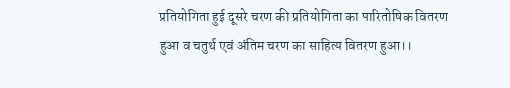प्रतियोगिता हुई दूसरे चरण की प्रतियोगिता का पारितोषिक वितरण हुआ व चतुर्थ एवं अंतिम चरण का साहित्य वितरण हुआ।।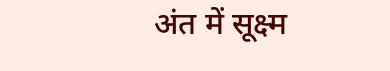अंत में सूक्ष्म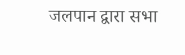जलपान द्वारा सभा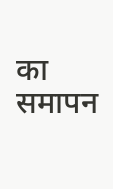का समापन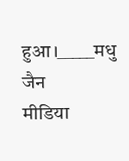हुआ।_____मधु जैन
मीडिया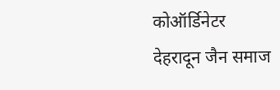कोऑर्डिनेटर
देहरादून जैन समाज